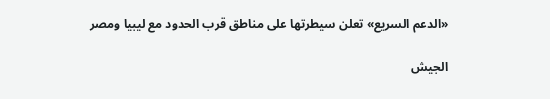«الدعم السريع» تعلن سيطرتها على مناطق قرب الحدود مع ليبيا ومصر

الجيش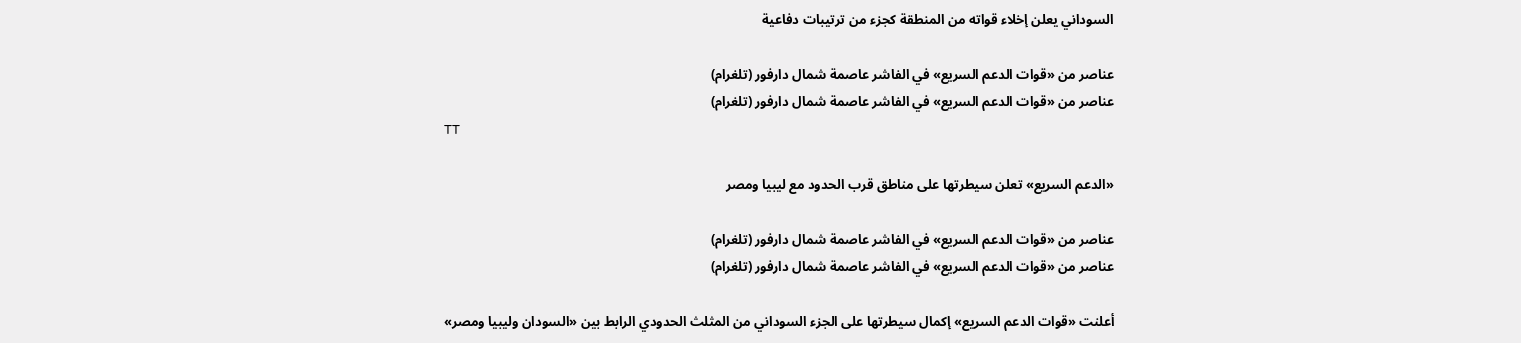السوداني يعلن إخلاء قواته من المنطقة كجزء من ترتيبات دفاعية

عناصر من «قوات الدعم السريع» في الفاشر عاصمة شمال دارفور (تلغرام)
عناصر من «قوات الدعم السريع» في الفاشر عاصمة شمال دارفور (تلغرام)
TT

«الدعم السريع» تعلن سيطرتها على مناطق قرب الحدود مع ليبيا ومصر

عناصر من «قوات الدعم السريع» في الفاشر عاصمة شمال دارفور (تلغرام)
عناصر من «قوات الدعم السريع» في الفاشر عاصمة شمال دارفور (تلغرام)

أعلنت «قوات الدعم السريع» إكمال سيطرتها على الجزء السوداني من المثلث الحدودي الرابط بين «السودان وليبيا ومصر»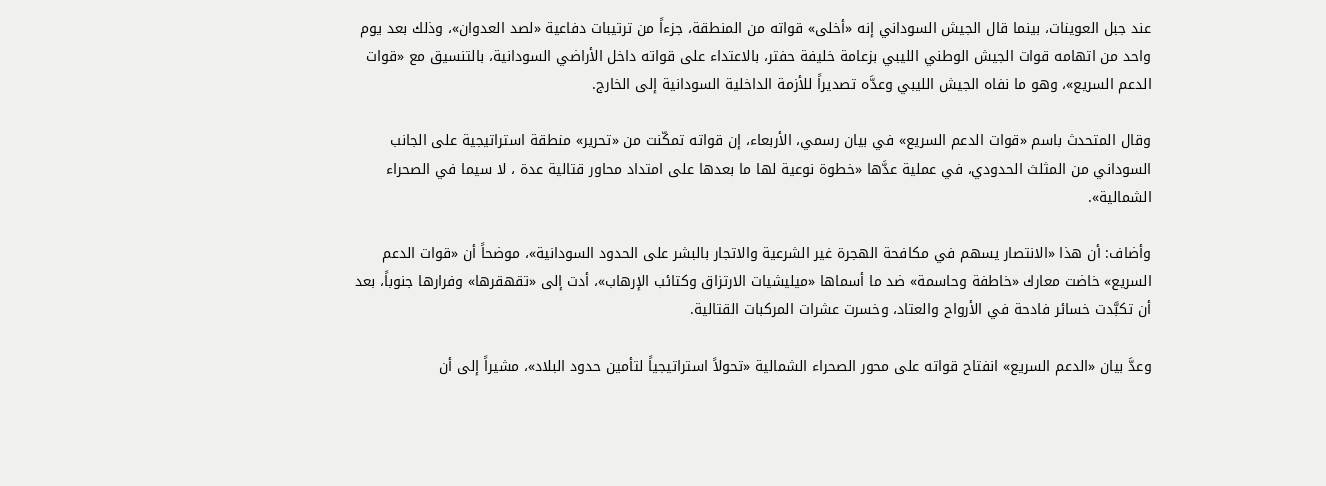عند جبل العوينات، بينما قال الجيش السوداني إنه «أخلى» قواته من المنطقة، جزءاً من ترتيبات دفاعية «لصد العدوان»، وذلك بعد يوم واحد من اتهامه قوات الجيش الوطني الليبي بزعامة خليفة حفتر، بالاعتداء على قواته داخل الأراضي السودانية، بالتنسيق مع «قوات الدعم السريع»، وهو ما نفاه الجيش الليبي وعدَّه تصديراً للأزمة الداخلية السودانية إلى الخارج.

وقال المتحدث باسم «قوات الدعم السريع» في بيان رسمي، الأربعاء، إن قواته تمكّنت من «تحرير» منطقة استراتيجية على الجانب السوداني من المثلث الحدودي، في عملية عدَّها «خطوة نوعية لها ما بعدها على امتداد محاور قتالية عدة ، لا سيما في الصحراء الشمالية».

وأضاف: أن هذا «الانتصار يسهم في مكافحة الهجرة غير الشرعية والاتجار بالبشر على الحدود السودانية»، موضحاً أن «قوات الدعم السريع» خاضت معارك «خاطفة وحاسمة» ضد ما أسماها «ميليشيات الارتزاق وكتائب الإرهاب»، أدت إلى «تقهقرها» وفرارها جنوباً، بعد أن تكبَّدت خسائر فادحة في الأرواح والعتاد، وخسرت عشرات المركبات القتالية.

وعدَّ بيان «الدعم السريع» انفتاح قواته على محور الصحراء الشمالية «تحولاً استراتيجياً لتأمين حدود البلاد»، مشيراً إلى أن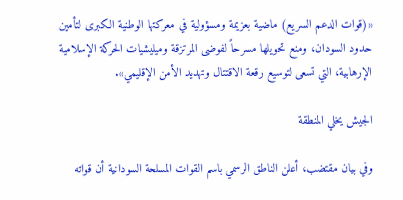«(قوات الدعم السريع) ماضية بعزيمة ومسؤولية في معركتها الوطنية الكبرى لتأمين حدود السودان، ومنع تحويلها مسرحاً لفوضى المرتزقة وميليشيات الحركة الإسلامية الإرهابية، التي تسعى لتوسيع رقعة الاقتتال وتهديد الأمن الإقليمي».

الجيش يخلي المنطقة

وفي بيان مقتضب، أعلن الناطق الرسمي باسم القوات المسلحة السودانية أن قواته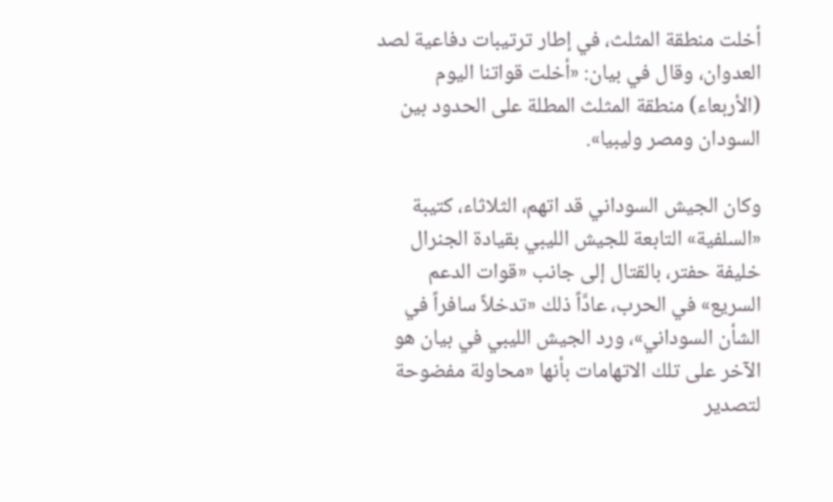أخلت منطقة المثلث، في إطار ترتيبات دفاعية لصد العدوان، وقال في بيان: «أخلت قواتنا اليوم (الأربعاء) منطقة المثلث المطلة على الحدود بين السودان ومصر وليبيا».

وكان الجيش السوداني قد اتهم، الثلاثاء، كتيبة «السلفية» التابعة للجيش الليبي بقيادة الجنرال خليفة حفتر، بالقتال إلى جانب «قوات الدعم السريع» في الحرب، عادَّاً ذلك «تدخلاً سافراً في الشأن السوداني»، ورد الجيش الليبي في بيان هو الآخر على تلك الاتهامات بأنها «محاولة مفضوحة لتصدير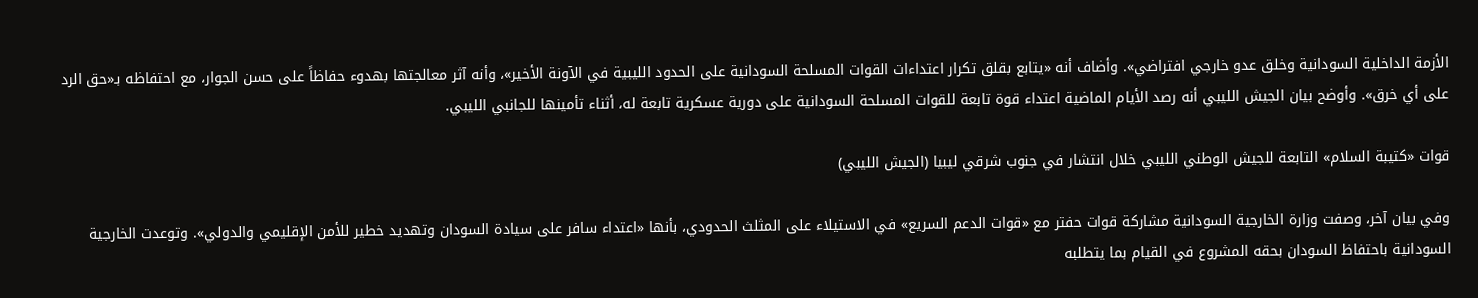الأزمة الداخلية السودانية وخلق عدو خارجي افتراضي». وأضاف أنه «يتابع بقلق تكرار اعتداءات القوات المسلحة السودانية على الحدود الليبية في الآونة الأخير»، وأنه آثر معالجتها بهدوء حفاظاً على حسن الجوار، مع احتفاظه بـ«حق الرد على أي خرق». وأوضح بيان الجيش الليبي أنه رصد الأيام الماضية اعتداء قوة تابعة للقوات المسلحة السودانية على دورية عسكرية تابعة له، أثناء تأمينها للجانبي الليبي.

قوات «كتيبة السلام» التابعة للجيش الوطني الليبي خلال انتشار في جنوب شرقي ليبيا (الجيش الليبي)

وفي بيان آخر، وصفت وزارة الخارجية السودانية مشاركة قوات حفتر مع «قوات الدعم السريع» في الاستيلاء على المثلث الحدودي، بأنها «اعتداء سافر على سيادة السودان وتهديد خطير للأمن الإقليمي والدولي». وتوعدت الخارجية السودانية باحتفاظ السودان بحقه المشروع في القيام بما يتطلبه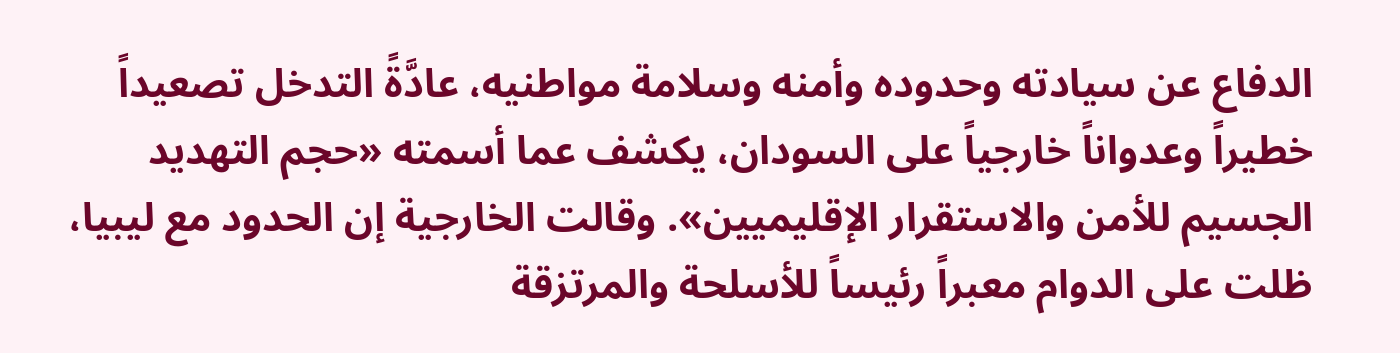الدفاع عن سيادته وحدوده وأمنه وسلامة مواطنيه، عادَّةً التدخل تصعيداً خطيراً وعدواناً خارجياً على السودان، يكشف عما أسمته «حجم التهديد الجسيم للأمن والاستقرار الإقليميين». وقالت الخارجية إن الحدود مع ليبيا، ظلت على الدوام معبراً رئيساً للأسلحة والمرتزقة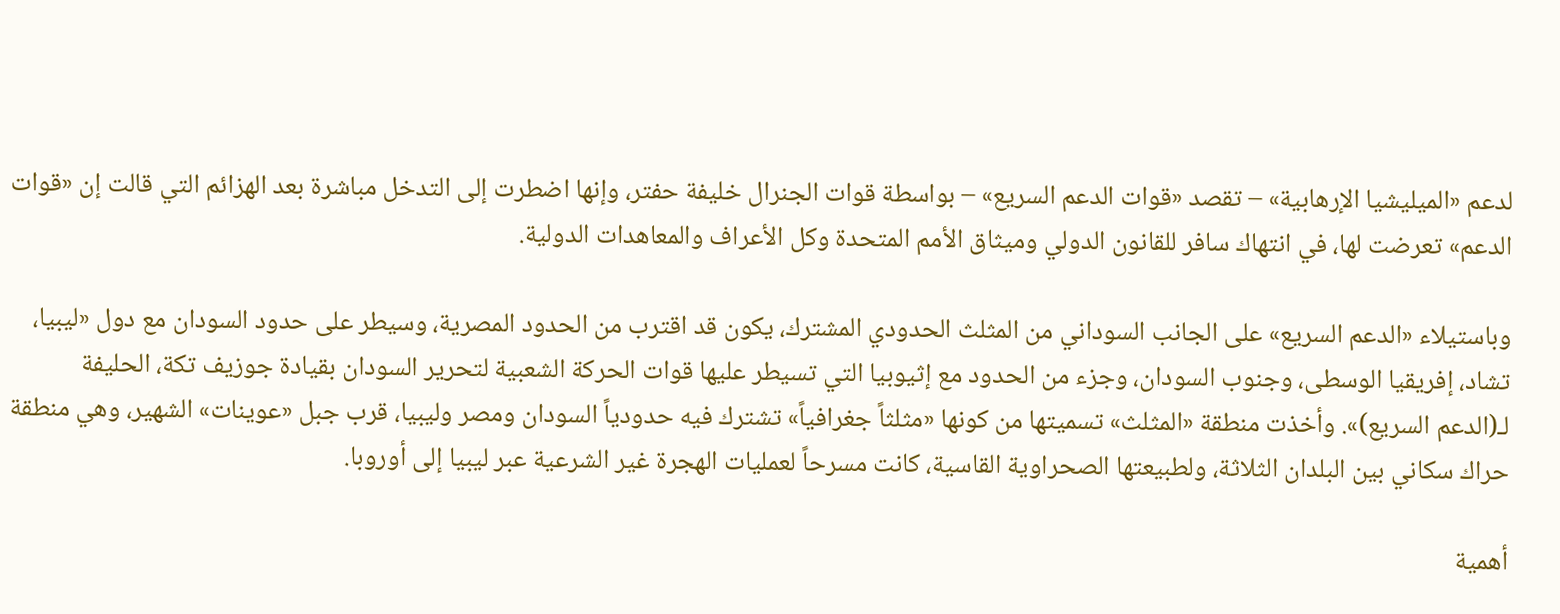لدعم «الميليشيا الإرهابية» – تقصد «قوات الدعم السريع» – بواسطة قوات الجنرال خليفة حفتر، وإنها اضطرت إلى التدخل مباشرة بعد الهزائم التي قالت إن «قوات الدعم» تعرضت لها، في انتهاك سافر للقانون الدولي وميثاق الأمم المتحدة وكل الأعراف والمعاهدات الدولية.

وباستيلاء «الدعم السريع» على الجانب السوداني من المثلث الحدودي المشترك، يكون قد اقترب من الحدود المصرية، وسيطر على حدود السودان مع دول «ليبيا، تشاد، إفريقيا الوسطى، وجنوب السودان، وجزء من الحدود مع إثيوبيا التي تسيطر عليها قوات الحركة الشعبية لتحرير السودان بقيادة جوزيف تكة، الحليفة لـ(الدعم السريع)». وأخذت منطقة «المثلث» تسميتها من كونها «مثلثاً جغرافياً» تشترك فيه حدودياً السودان ومصر وليبيا، قرب جبل «عوينات» الشهير، وهي منطقة حراك سكاني بين البلدان الثلاثة، ولطبيعتها الصحراوية القاسية، كانت مسرحاً لعمليات الهجرة غير الشرعية عبر ليبيا إلى أوروبا.

أهمية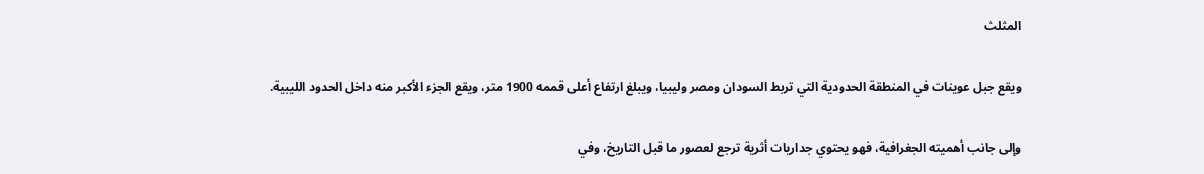المثلث

ويقع جبل عوينات في المنطقة الحدودية التي تربط السودان ومصر وليبيا، ويبلغ ارتفاع أعلى قممه 1900 متر، ويقع الجزء الأكبر منه داخل الحدود الليبية.

وإلى جانب أهميته الجغرافية، فهو يحتوي جداريات أثرية ترجع لعصور ما قبل التاريخ، وفي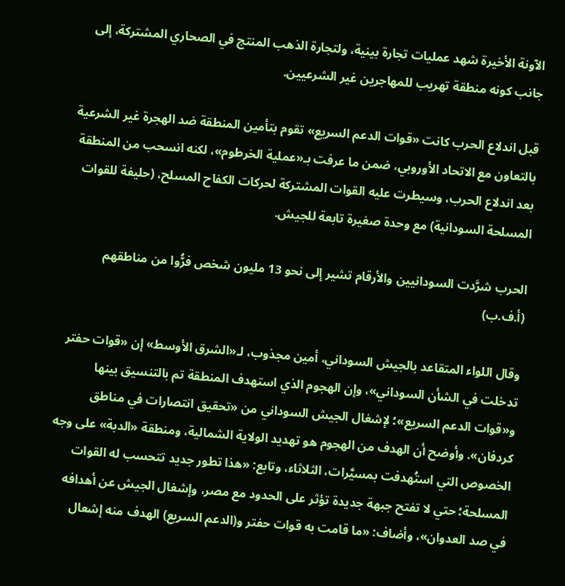الآونة الأخيرة شهد عمليات تجارة بينية، ولتجارة الذهب المنتج في الصحاري المشتركة، إلى جانب كونه منطقة تهريب للمهاجرين غير الشرعيين.

قبل اندلاع الحرب كانت «قوات الدعم السريع» تقوم بتأمين المنطقة ضد الهجرة غير الشرعية بالتعاون مع الاتحاد الأوروبي، ضمن ما عرفت بـ«عملية الخرطوم»، لكنه انسحب من المنطقة بعد اندلاع الحرب، وسيطرت عليه القوات المشتركة لحركات الكفاح المسلح، (حليفة للقوات المسلحة السودانية) مع وحدة صغيرة تابعة للجيش.

الحرب شرَّدت السودانيين والأرقام تشير إلى نحو 13 مليون شخص فرُّوا من مناطقهم (أ.ف.ب)

وقال اللواء المتقاعد بالجيش السوداني، أمين مجذوب، لـ«الشرق الأوسط» إن «قوات حفتر تدخلت في الشأن السوداني»، وإن الهجوم الذي استهدف المنطقة تم بالتنسيق بينها و«قوات الدعم السريع»؛ لإشغال الجيش السوداني من «تحقيق انتصارات في مناطق كردفان». وأوضح أن الهدف من الهجوم هو تهديد الولاية الشمالية، ومنطقة «الدبة» على وجه الخصوص التي استُهدفت بمسيَّرات، الثلاثاء، وتابع: «هذا تطور جديد تتحسب له القوات المسلحة؛ حتي لا تفتح جبهة جديدة تؤثر على الحدود مع مصر، وإشغال الجيش عن أهدافه في صد العدوان»، وأضاف: «ما قامت به قوات حفتر و(الدعم السريع) الهدف منه إشعال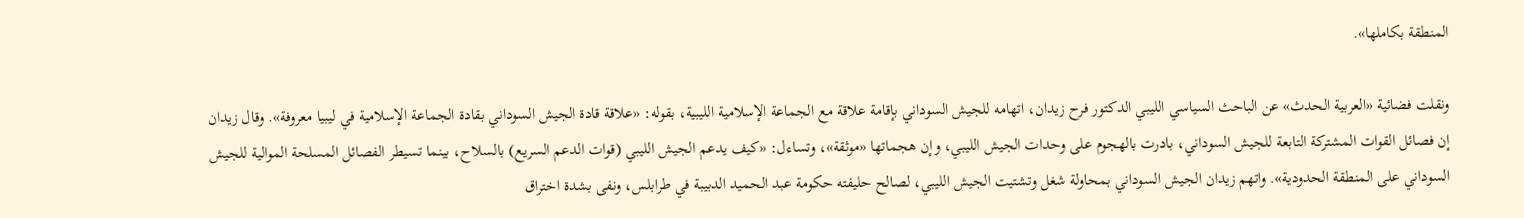المنطقة بكاملها».

ونقلت فضائية «العربية الحدث» عن الباحث السياسي الليبي الدكتور فرح زيدان، اتهامه للجيش السوداني بإقامة علاقة مع الجماعة الإسلامية الليبية، بقوله: «علاقة قادة الجيش السوداني بقادة الجماعة الإسلامية في ليبيا معروفة». وقال زيدان إن فصائل القوات المشتركة التابعة للجيش السوداني، بادرت بالهجوم على وحدات الجيش الليبي، وإن هجماتها «موثقة»، وتساءل: «كيف يدعم الجيش الليبي (قوات الدعم السريع) بالسلاح، بينما تسيطر الفصائل المسلحة الموالية للجيش السوداني على المنطقة الحدودية». واتهم زيدان الجيش السوداني بمحاولة شغل وتشتيت الجيش الليبي، لصالح حليفته حكومة عبد الحميد الدبيبة في طرابلس، ونفى بشدة اختراق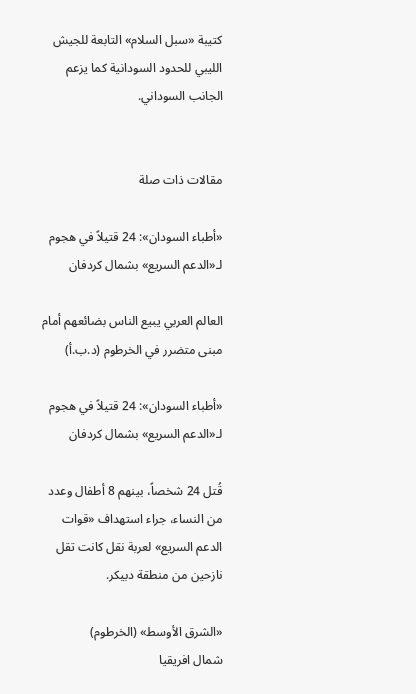كتيبة «سبل السلام» التابعة للجيش الليبي للحدود السودانية كما يزعم الجانب السوداني.


مقالات ذات صلة

«أطباء السودان»: 24 قتيلاً في هجوم لـ«الدعم السريع» بشمال كردفان

العالم العربي يبيع الناس بضائعهم أمام مبنى متضرر في الخرطوم (د.ب.أ)

«أطباء السودان»: 24 قتيلاً في هجوم لـ«الدعم السريع» بشمال كردفان

قُتل 24 شخصاً، بينهم 8 أطفال وعدد من النساء، جراء استهداف «قوات الدعم السريع» لعربة نقل كانت تقل نازحين من منطقة دبيكر.

«الشرق الأوسط» (الخرطوم)
شمال افريقيا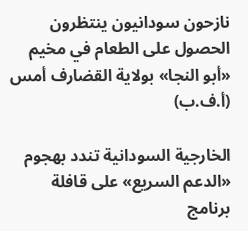نازحون سودانيون ينتظرون الحصول على الطعام في مخيم «أبو النجا» بولاية القضارف أمس (أ.ف.ب)

الخارجية السودانية تندد بهجوم «الدعم السريع» على قافلة برنامج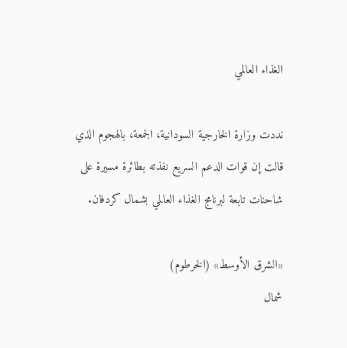الغذاء العالمي

نددت وزارة الخارجية السودانية، الجمعة، بالهجوم الذي قالت إن قوات الدعم السريع نفذته بطائرة مسيرة على شاحنات تابعة لبرنامج الغذاء العالمي بشمال كردفان.

«الشرق الأوسط» (الخرطوم)
شمال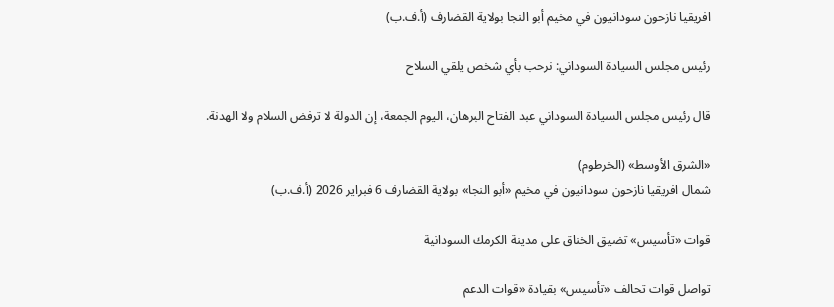افريقيا نازحون سودانيون في مخيم أبو النجا بولاية القضارف (أ.ف.ب)

رئيس مجلس السيادة السوداني: نرحب بأي شخص يلقي السلاح

قال رئيس مجلس السيادة السوداني عبد الفتاح البرهان، اليوم الجمعة، إن الدولة لا ترفض السلام ولا الهدنة.

«الشرق الأوسط» (الخرطوم)
شمال افريقيا نازحون سودانيون في مخيم «أبو النجا» بولاية القضارف 6 فبراير 2026 (أ.ف.ب)

قوات «تأسيس» تضيق الخناق على مدينة الكرمك السودانية

تواصل قوات تحالف «تأسيس» بقيادة «قوات الدعم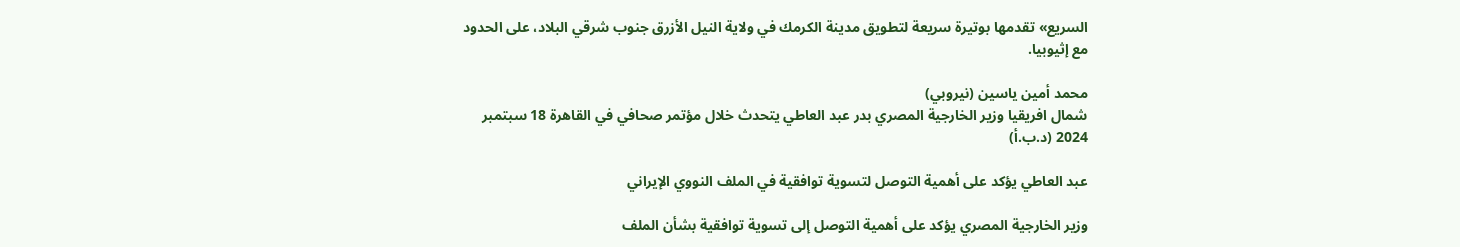السريع» تقدمها بوتيرة سريعة لتطويق مدينة الكرمك في ولاية النيل الأزرق جنوب شرقي البلاد، على الحدود مع إثيوبيا.

محمد أمين ياسين (نيروبي)
شمال افريقيا وزير الخارجية المصري بدر عبد العاطي يتحدث خلال مؤتمر صحافي في القاهرة 18 سبتمبر 2024 (د.ب.أ)

عبد العاطي يؤكد على أهمية التوصل لتسوية توافقية في الملف النووي الإيراني

وزير الخارجية المصري يؤكد على أهمية التوصل إلى تسوية توافقية بشأن الملف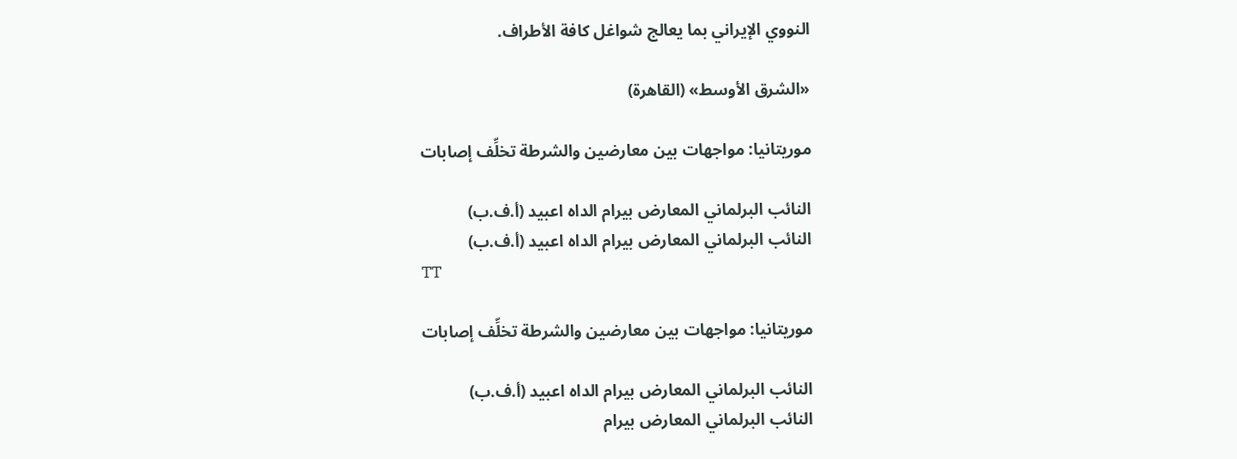النووي الإيراني بما يعالج شواغل كافة الأطراف.

«الشرق الأوسط» (القاهرة)

موريتانيا: مواجهات بين معارضين والشرطة تخلِّف إصابات

النائب البرلماني المعارض بيرام الداه اعبيد (أ.ف.ب)
النائب البرلماني المعارض بيرام الداه اعبيد (أ.ف.ب)
TT

موريتانيا: مواجهات بين معارضين والشرطة تخلِّف إصابات

النائب البرلماني المعارض بيرام الداه اعبيد (أ.ف.ب)
النائب البرلماني المعارض بيرام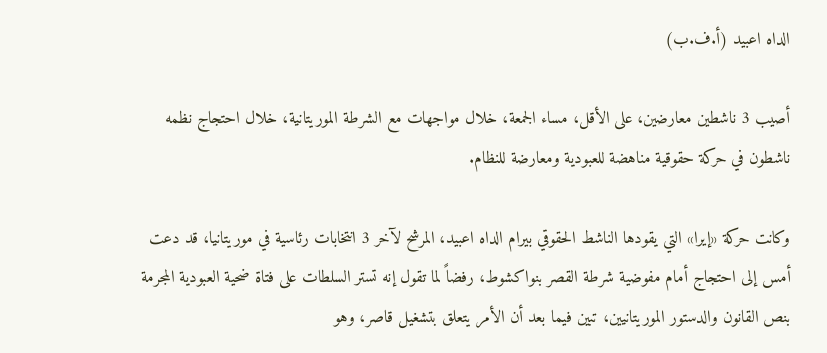الداه اعبيد (أ.ف.ب)

أصيب 3 ناشطين معارضين، على الأقل، مساء الجمعة، خلال مواجهات مع الشرطة الموريتانية، خلال احتجاج نظمه ناشطون في حركة حقوقية مناهضة للعبودية ومعارضة للنظام.

وكانت حركة «إيرا» التي يقودها الناشط الحقوقي بيرام الداه اعبيد، المرشح لآخر 3 انتخابات رئاسية في موريتانيا، قد دعت أمس إلى احتجاج أمام مفوضية شرطة القصر بنواكشوط، رفضاً لما تقول إنه تستر السلطات على فتاة ضحية العبودية المجرمة بنص القانون والدستور الموريتانيين، تبين فيما بعد أن الأمر يتعلق بتشغيل قاصر، وهو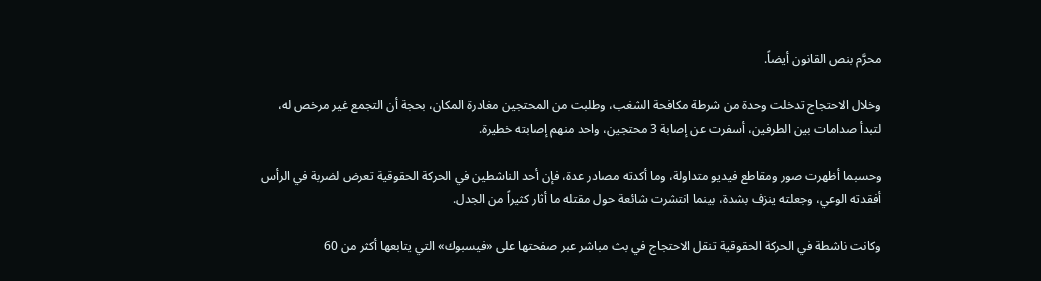محرَّم بنص القانون أيضاً.

وخلال الاحتجاج تدخلت وحدة من شرطة مكافحة الشغب، وطلبت من المحتجين مغادرة المكان، بحجة أن التجمع غير مرخص له، لتبدأ صدامات بين الطرفين، أسفرت عن إصابة 3 محتجين، واحد منهم إصابته خطيرة.

وحسبما أظهرت صور ومقاطع فيديو متداولة، وما أكدته مصادر عدة، فإن أحد الناشطين في الحركة الحقوقية تعرض لضربة في الرأس أفقدته الوعي، وجعلته ينزف بشدة، بينما انتشرت شائعة حول مقتله ما أثار كثيراً من الجدل.

وكانت ناشطة في الحركة الحقوقية تنقل الاحتجاج في بث مباشر عبر صفحتها على «فيسبوك» التي يتابعها أكثر من 60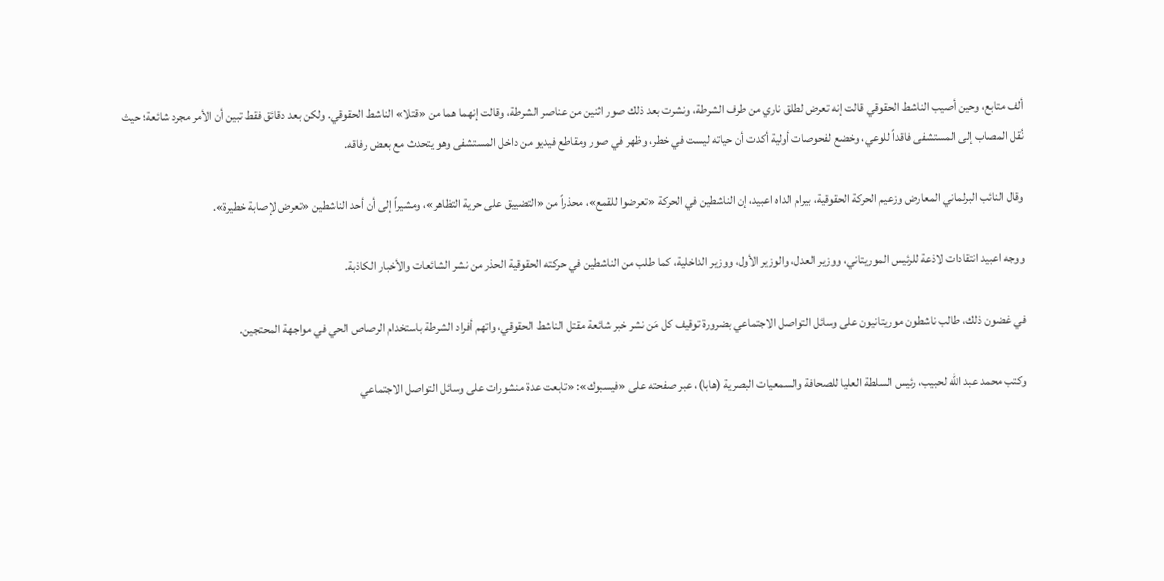ألف متابع، وحين أصيب الناشط الحقوقي قالت إنه تعرض لطلق ناري من طرف الشرطة، ونشرت بعد ذلك صور اثنين من عناصر الشرطة، وقالت إنهما هما من «قتلا» الناشط الحقوقي. ولكن بعد دقائق فقط تبين أن الأمر مجرد شائعة؛ حيث نُقل المصاب إلى المستشفى فاقداً للوعي، وخضع لفحوصات أولية أكدت أن حياته ليست في خطر، وظهر في صور ومقاطع فيديو من داخل المستشفى وهو يتحدث مع بعض رفاقه.

وقال النائب البرلماني المعارض وزعيم الحركة الحقوقية، بيرام الداه اعبيد، إن الناشطين في الحركة «تعرضوا للقمع»، محذراً من «التضييق على حرية التظاهر»، ومشيراً إلى أن أحد الناشطين «تعرض لإصابة خطيرة».

ووجه اعبيد انتقادات لاذعة للرئيس الموريتاني، ووزير العدل، والوزير الأول، ووزير الداخلية، كما طلب من الناشطين في حركته الحقوقية الحذر من نشر الشائعات والأخبار الكاذبة.

في غضون ذلك، طالب ناشطون موريتانيون على وسائل التواصل الاجتماعي بضرورة توقيف كل مَن نشر خبر شائعة مقتل الناشط الحقوقي، واتهم أفراد الشرطة باستخدام الرصاص الحي في مواجهة المحتجين.

وكتب محمد عبد الله لحبيب، رئيس السلطة العليا للصحافة والسمعيات البصرية (هابا)، عبر صفحته على «فيسبوك»: «تابعت عدة منشورات على وسائل التواصل الاجتماعي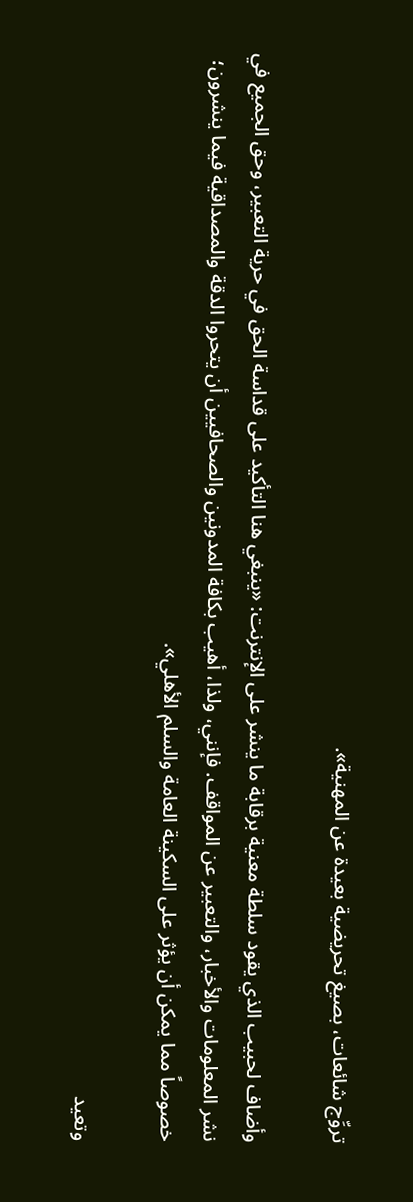تروِّج شائعات، بصيغ تحريضية بعيدة عن المهنية».

وأضاف لحبيب الذي يقود سلطة معنية برقابة ما ينشر على الإنترنت: «ينبغي هنا التأكيد على قداسة الحق في حرية التعبير، وحق الجميع في نشر المعلومات والأخبار، والتعبير عن المواقف. فإنني، ولذا، أهيب بكافة المدونين والصحافيين أن يتحروا الدقة والمصداقية فيما ينشرون؛ خصوصاً مما يمكن أن يؤثر على السكينة العامة والسلم الأهلي».

وتعيد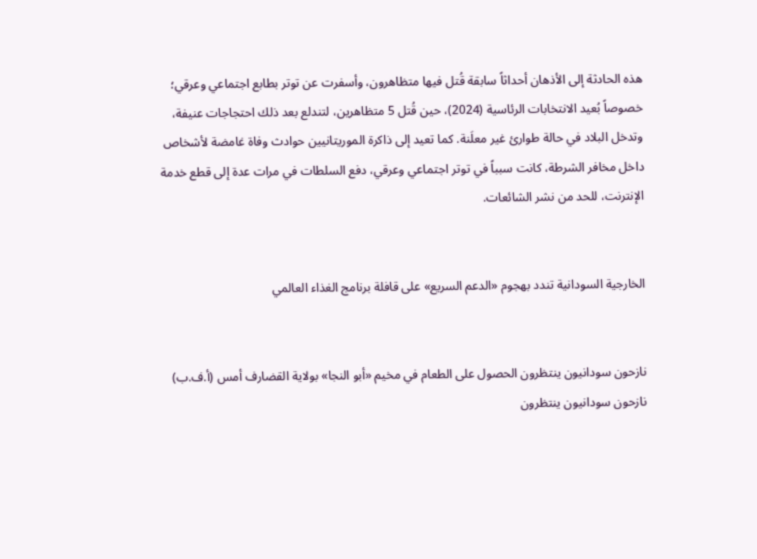هذه الحادثة إلى الأذهان أحداثاً سابقة قُتل فيها متظاهرون، وأسفرت عن توتر بطابع اجتماعي وعرقي؛ خصوصاً بُعيد الانتخابات الرئاسية (2024)، حين قُتل 5 متظاهرين، لتندلع بعد ذلك احتجاجات عنيفة، وتدخل البلاد في حالة طوارئ غير معلَنة. كما تعيد إلى ذاكرة الموريتانيين حوادث وفاة غامضة لأشخاص داخل مخافر الشرطة، كانت سبباً في توتر اجتماعي وعرقي، دفع السلطات في مرات عدة إلى قطع خدمة الإنترنت، للحد من نشر الشائعات.


الخارجية السودانية تندد بهجوم «الدعم السريع» على قافلة برنامج الغذاء العالمي


نازحون سودانيون ينتظرون الحصول على الطعام في مخيم «أبو النجا» بولاية القضارف أمس (أ.ف.ب)
نازحون سودانيون ينتظرون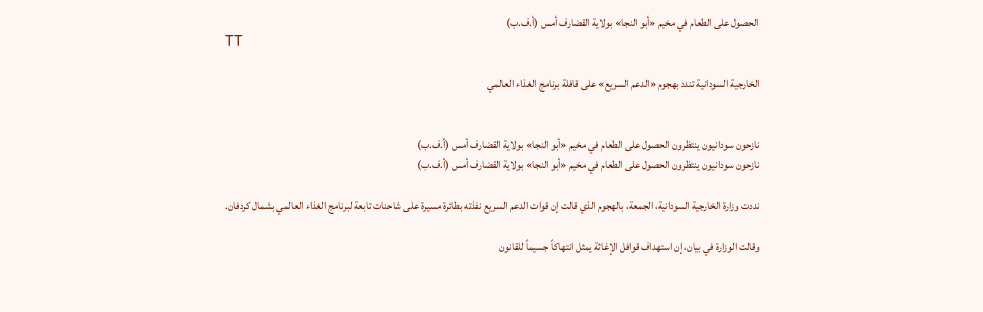الحصول على الطعام في مخيم «أبو النجا» بولاية القضارف أمس (أ.ف.ب)
TT

الخارجية السودانية تندد بهجوم «الدعم السريع» على قافلة برنامج الغذاء العالمي


نازحون سودانيون ينتظرون الحصول على الطعام في مخيم «أبو النجا» بولاية القضارف أمس (أ.ف.ب)
نازحون سودانيون ينتظرون الحصول على الطعام في مخيم «أبو النجا» بولاية القضارف أمس (أ.ف.ب)

نددت وزارة الخارجية السودانية، الجمعة، بالهجوم الذي قالت إن قوات الدعم السريع نفذته بطائرة مسيرة على شاحنات تابعة لبرنامج الغذاء العالمي بشمال كردفان.

وقالت الوزارة في بيان، إن استهداف قوافل الإغاثة يمثل انتهاكاً جسيماً للقانون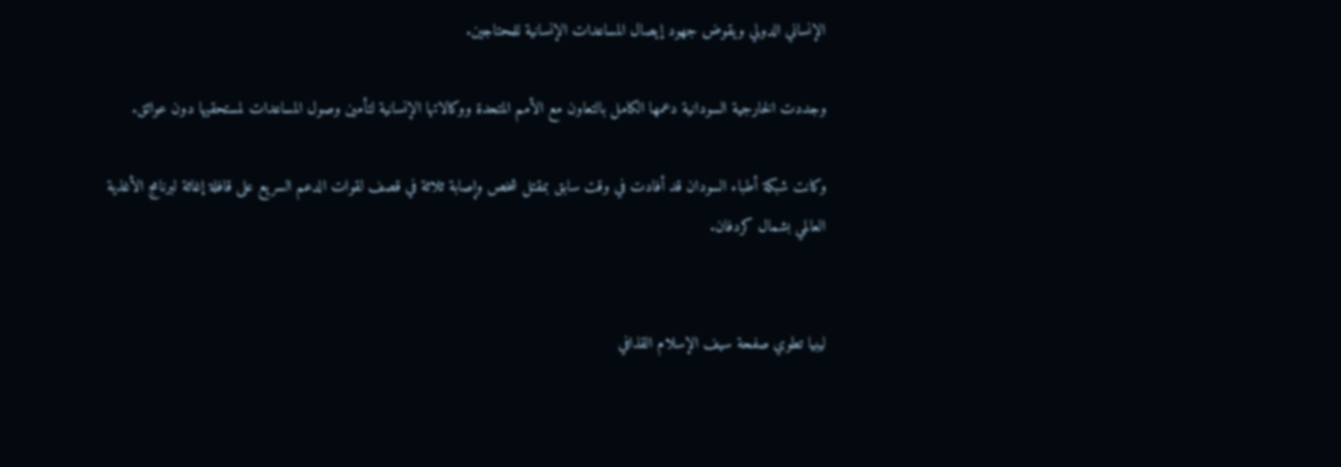الإنساني الدولي ويقوض جهود إيصال المساعدات الإنسانية للمحتاجين.

وجددت الخارجية السودانية دعمها الكامل بالتعاون مع الأمم المتحدة ووكالاتها الإنسانية لتأمين وصول المساعدات لمستحقيها دون عوائق.

وكانت شبكة أطباء السودان قد أفادت في وقت سابق بمقتل شخص وإصابة ثلاثة في قصف لقوات الدعم السريع على قافلة إغاثة لبرنامج الأغذية العالمي بشمال كردفان.


ليبيا تطوي صفحة سيف الإسلام القذافي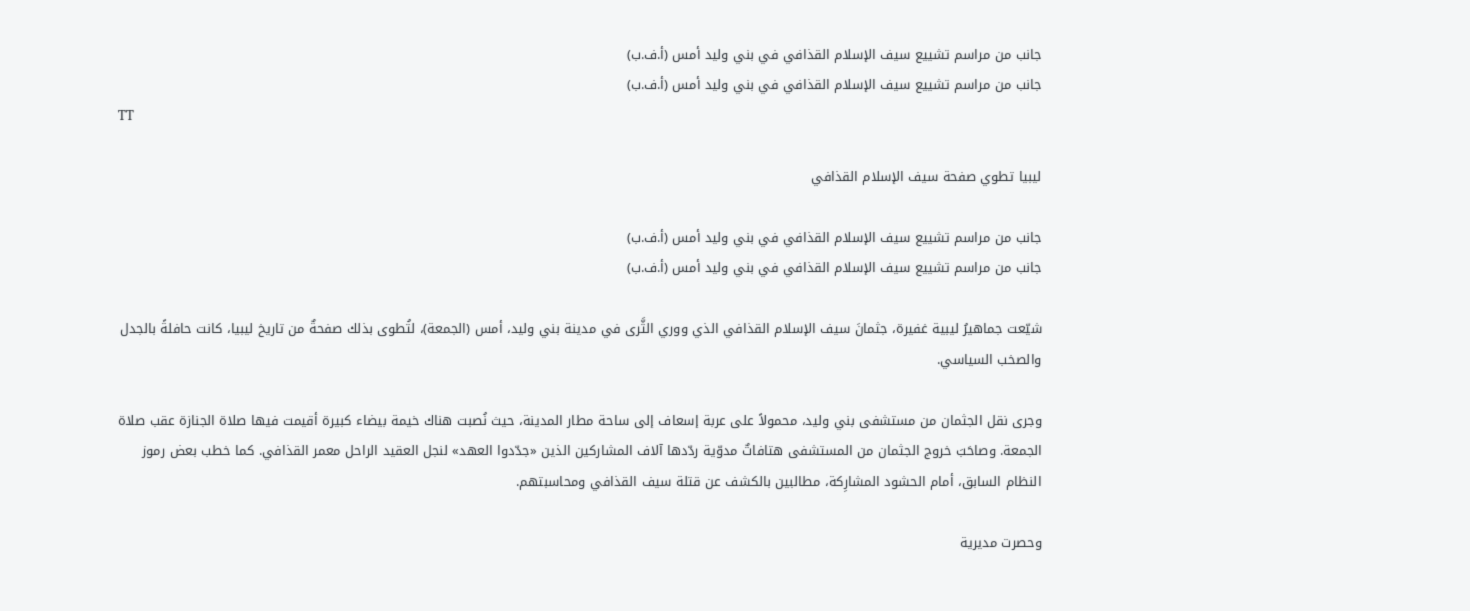جانب من مراسم تشييع سيف الإسلام القذافي في بني وليد أمس (أ.ف.ب)
جانب من مراسم تشييع سيف الإسلام القذافي في بني وليد أمس (أ.ف.ب)
TT

ليبيا تطوي صفحة سيف الإسلام القذافي

جانب من مراسم تشييع سيف الإسلام القذافي في بني وليد أمس (أ.ف.ب)
جانب من مراسم تشييع سيف الإسلام القذافي في بني وليد أمس (أ.ف.ب)

شيّعت جماهيرُ ليبية غفيرة، جثمانَ سيف الإسلام القذافي الذي ووري الثَّرى في مدينة بني وليد، أمس (الجمعة)، لتُطوى بذلك صفحةٌ من تاريخ ليبيا، كانت حافلةً بالجدل والصخب السياسي.

وجرى نقل الجثمان من مستشفى بني وليد، محمولاً على عربة إسعاف إلى ساحة مطار المدينة، حيث نُصبت هناك خيمة بيضاء كبيرة أقيمت فيها صلاة الجنازة عقب صلاة الجمعة. وصاحَبَ خروج الجثمان من المستشفى هتافاتٌ مدوّية ردّدها آلاف المشاركين الذين «جدّدوا العهد» لنجل العقيد الراحل معمر القذافي. كما خطب بعض رموز النظام السابق، أمام الحشود المشارِكة، مطالبين بالكشف عن قتلة سيف القذافي ومحاسبتهم.

وحصرت مديرية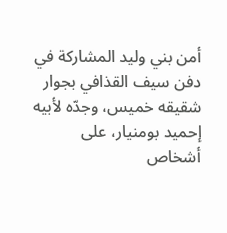أمن بني وليد المشاركة في دفن سيف القذافي بجوار شقيقه خميس، وجدّه لأبيه إحميد بومنيار، على أشخاص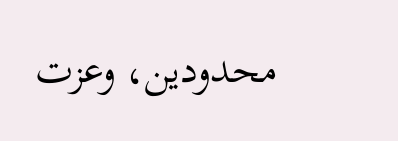محدودين، وعزت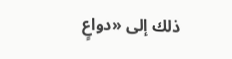ذلك إلى «دواعٍ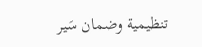تنظيمية وضمان سَير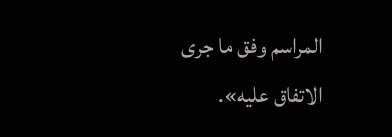المراسم وفق ما جرى الاتفاق عليه».